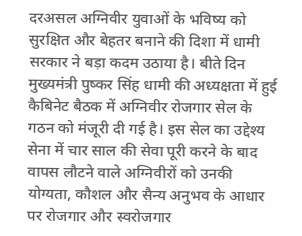दरअसल अग्निवीर युवाओं के भविष्य को सुरक्षित और बेहतर बनाने की दिशा में धामी सरकार ने बड़ा कदम उठाया है। बीते दिन मुख्यमंत्री पुष्कर सिंह धामी की अध्यक्षता में हुई कैबिनेट बैठक में अग्निवीर रोजगार सेल के गठन को मंजूरी दी गई है। इस सेल का उद्देश्य सेना में चार साल की सेवा पूरी करने के बाद वापस लौटने वाले अग्निवीरों को उनकी योग्यता, कौशल और सैन्य अनुभव के आधार पर रोजगार और स्वरोजगार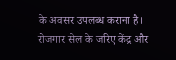के अवसर उपलब्ध कराना है। रोजगार सेल के जरिए केंद्र और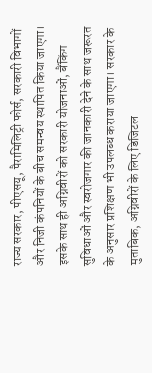राज्य सरकार, पीएसयू, पैरामिलिट्री फोर्स, सरकारी विभागों और निजी कंपनियों के बीच समन्वय स्थापित किया जाएगा। इसके साथ ही अग्निवीरों को सरकारी योजनाओं, बैंकिंग सुविधाओं और स्वरोजगार की जानकारी देने के साथ जरूरत के अनुसार प्रशिक्षण भी उपलब्ध कराया जाएगा। सरकार के मुताबिक, अग्निवीरों के लिए डिजिटल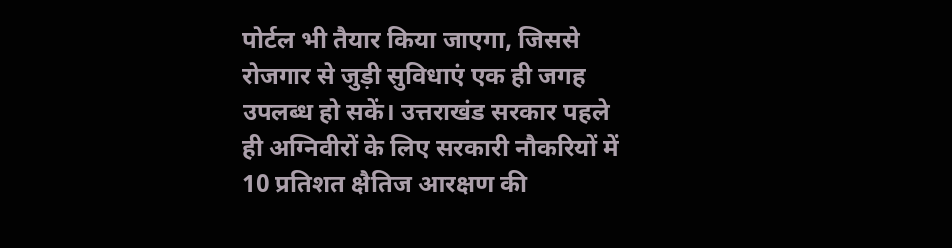पोर्टल भी तैयार किया जाएगा, जिससे रोजगार से जुड़ी सुविधाएं एक ही जगह उपलब्ध हो सकें। उत्तराखंड सरकार पहले ही अग्निवीरों के लिए सरकारी नौकरियों में 10 प्रतिशत क्षैतिज आरक्षण की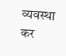व्यवस्था कर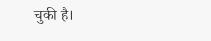चुकी है।